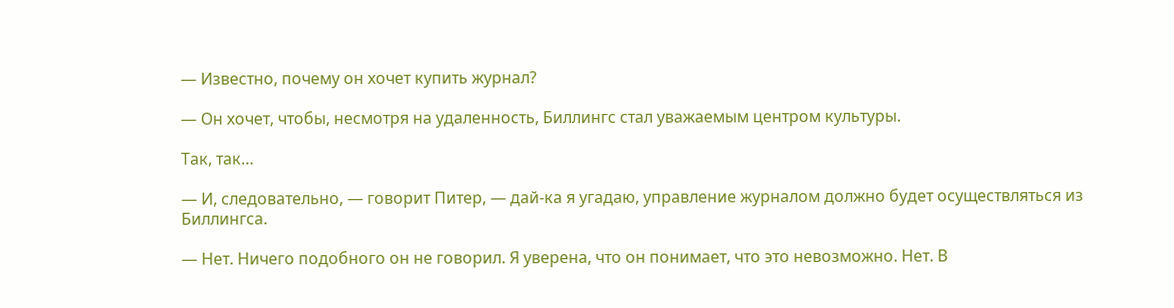— Известно, почему он хочет купить журнал?

— Он хочет, чтобы, несмотря на удаленность, Биллингс стал уважаемым центром культуры.

Так, так…

— И, следовательно, — говорит Питер, — дай-ка я угадаю, управление журналом должно будет осуществляться из Биллингса.

— Нет. Ничего подобного он не говорил. Я уверена, что он понимает, что это невозможно. Нет. В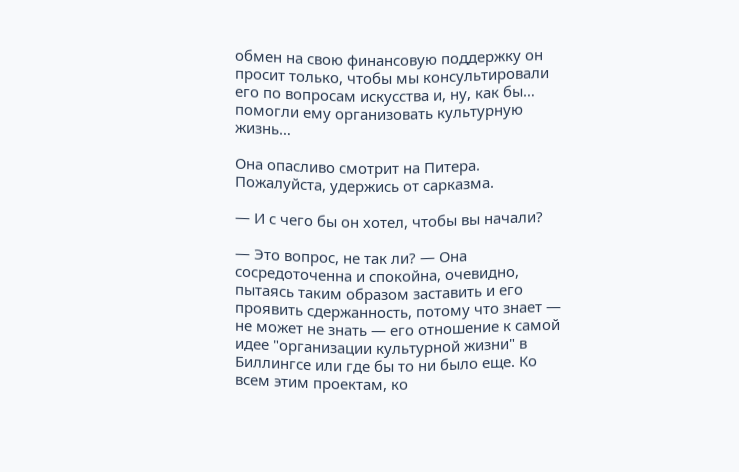обмен на свою финансовую поддержку он просит только, чтобы мы консультировали его по вопросам искусства и, ну, как бы… помогли ему организовать культурную жизнь…

Она опасливо смотрит на Питера. Пожалуйста, удержись от сарказма.

— И с чего бы он хотел, чтобы вы начали?

— Это вопрос, не так ли? — Она сосредоточенна и спокойна, очевидно, пытаясь таким образом заставить и его проявить сдержанность, потому что знает — не может не знать — его отношение к самой идее "организации культурной жизни" в Биллингсе или где бы то ни было еще. Ко всем этим проектам, ко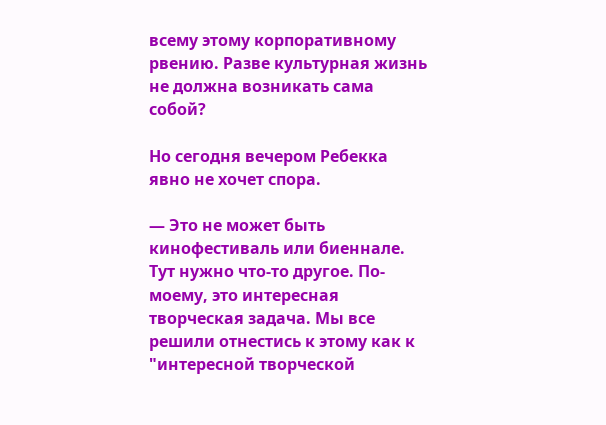всему этому корпоративному рвению. Разве культурная жизнь не должна возникать сама собой?

Но сегодня вечером Ребекка явно не хочет спора.

— Это не может быть кинофестиваль или биеннале. Тут нужно что-то другое. По-моему, это интересная творческая задача. Мы все решили отнестись к этому как к "интересной творческой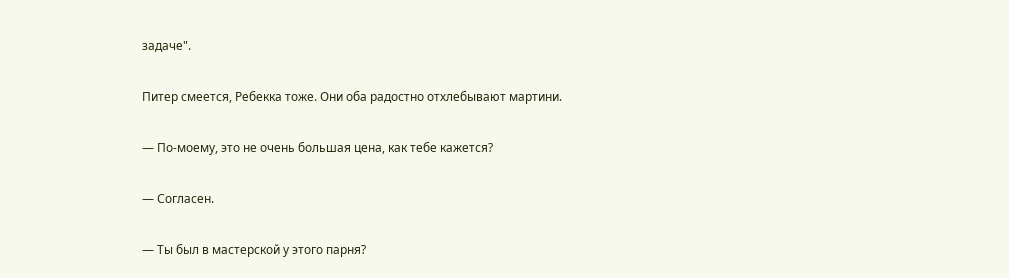задаче".

Питер смеется, Ребекка тоже. Они оба радостно отхлебывают мартини.

— По-моему, это не очень большая цена, как тебе кажется?

— Согласен.

— Ты был в мастерской у этого парня?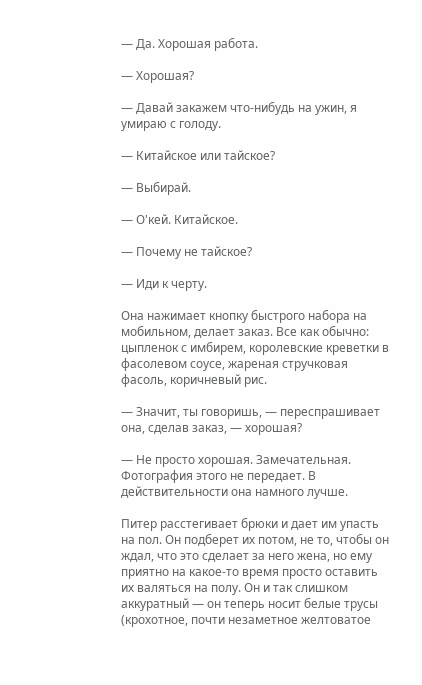— Да. Хорошая работа.

— Хорошая?

— Давай закажем что-нибудь на ужин, я умираю с голоду.

— Китайское или тайское?

— Выбирай.

— О'кей. Китайское.

— Почему не тайское?

— Иди к черту.

Она нажимает кнопку быстрого набора на мобильном, делает заказ. Все как обычно: цыпленок с имбирем, королевские креветки в фасолевом соусе, жареная стручковая фасоль, коричневый рис.

— Значит, ты говоришь, — переспрашивает она, сделав заказ, — хорошая?

— Не просто хорошая. Замечательная. Фотография этого не передает. В действительности она намного лучше.

Питер расстегивает брюки и дает им упасть на пол. Он подберет их потом, не то, чтобы он ждал, что это сделает за него жена, но ему приятно на какое-то время просто оставить их валяться на полу. Он и так слишком аккуратный — он теперь носит белые трусы (крохотное, почти незаметное желтоватое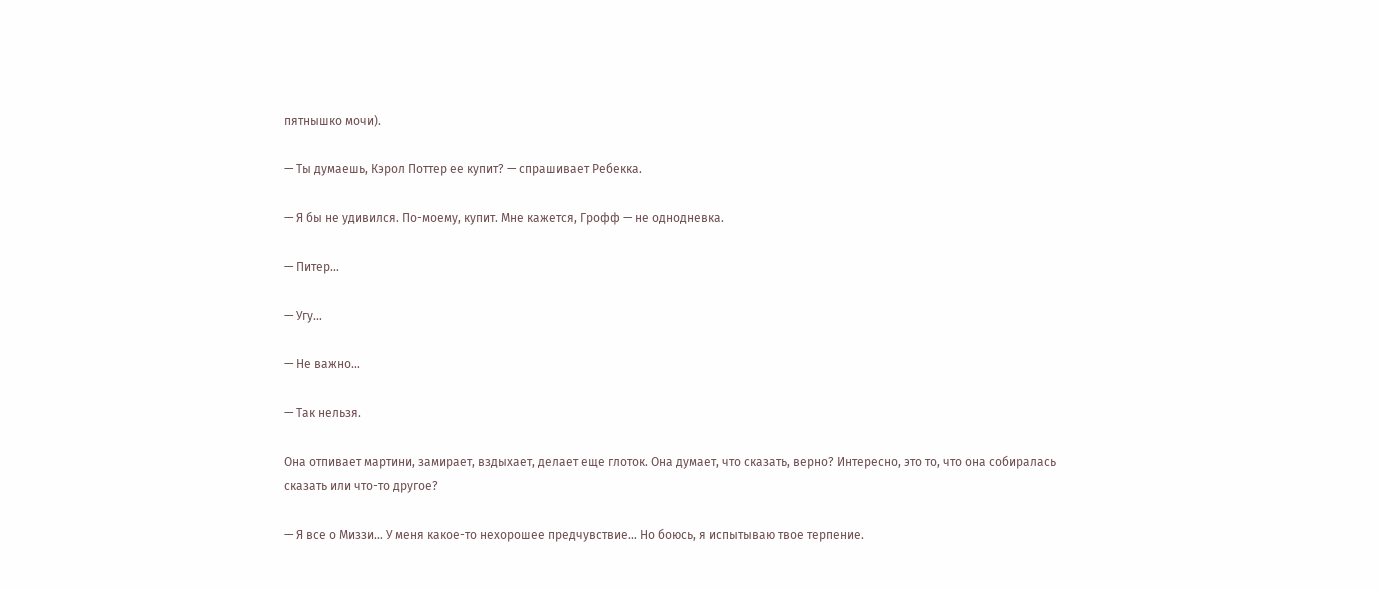пятнышко мочи).

— Ты думаешь, Кэрол Поттер ее купит? — спрашивает Ребекка.

— Я бы не удивился. По-моему, купит. Мне кажется, Грофф — не однодневка.

— Питер…

— Угу…

— Не важно…

— Так нельзя.

Она отпивает мартини, замирает, вздыхает, делает еще глоток. Она думает, что сказать, верно? Интересно, это то, что она собиралась сказать или что-то другое?

— Я все о Миззи… У меня какое-то нехорошее предчувствие… Но боюсь, я испытываю твое терпение.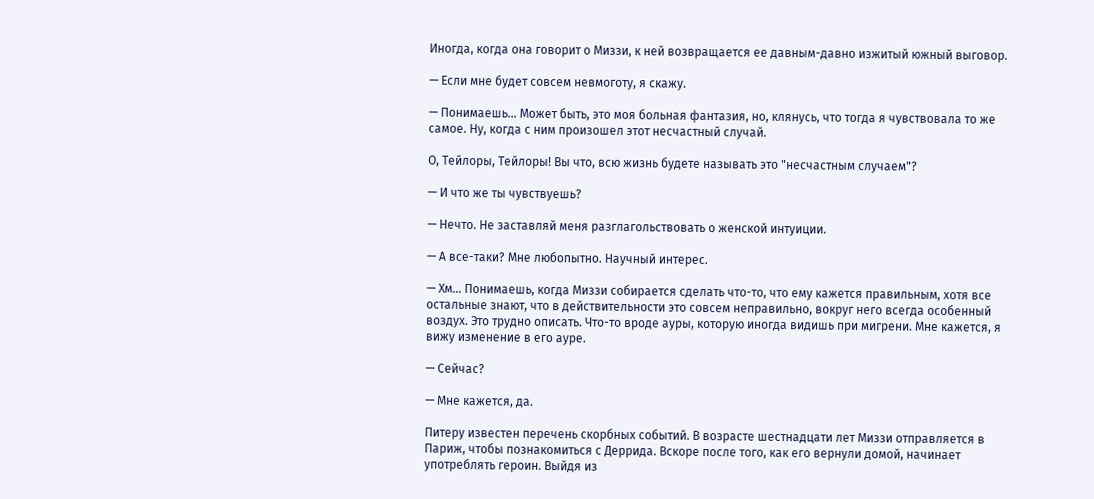Иногда, когда она говорит о Миззи, к ней возвращается ее давным-давно изжитый южный выговор.

— Если мне будет совсем невмоготу, я скажу.

— Понимаешь… Может быть, это моя больная фантазия, но, клянусь, что тогда я чувствовала то же самое. Ну, когда с ним произошел этот несчастный случай.

О, Тейлоры, Тейлоры! Вы что, всю жизнь будете называть это "несчастным случаем"?

— И что же ты чувствуешь?

— Нечто. Не заставляй меня разглагольствовать о женской интуиции.

— А все-таки? Мне любопытно. Научный интерес.

— Хм… Понимаешь, когда Миззи собирается сделать что-то, что ему кажется правильным, хотя все остальные знают, что в действительности это совсем неправильно, вокруг него всегда особенный воздух. Это трудно описать. Что-то вроде ауры, которую иногда видишь при мигрени. Мне кажется, я вижу изменение в его ауре.

— Сейчас?

— Мне кажется, да.

Питеру известен перечень скорбных событий. В возрасте шестнадцати лет Миззи отправляется в Париж, чтобы познакомиться с Деррида. Вскоре после того, как его вернули домой, начинает употреблять героин. Выйдя из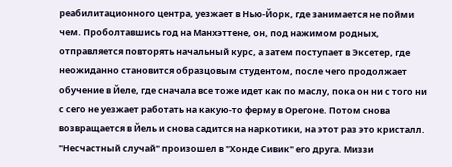реабилитационного центра, уезжает в Нью-Йорк, где занимается не пойми чем. Проболтавшись год на Манхэттене, он, под нажимом родных, отправляется повторять начальный курс, а затем поступает в Эксетер, где неожиданно становится образцовым студентом, после чего продолжает обучение в Йеле, где сначала все тоже идет как по маслу, пока он ни с того ни с сего не уезжает работать на какую-то ферму в Орегоне. Потом снова возвращается в Йель и снова садится на наркотики, на этот раз это кристалл. "Несчастный случай" произошел в "Хонде Сивик" его друга. Миззи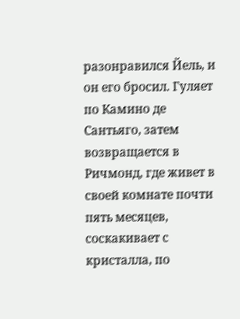разонравился Йель, и он его бросил. Гуляет по Камино де Сантьяго, затем возвращается в Ричмонд, где живет в своей комнате почти пять месяцев, соскакивает с кристалла, по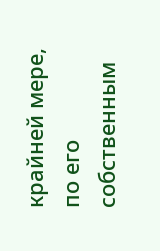крайней мере, по его собственным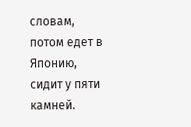словам, потом едет в Японию, сидит у пяти камней.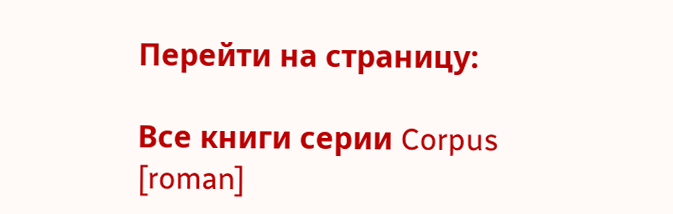Перейти на страницу:

Все книги серии Corpus [roman]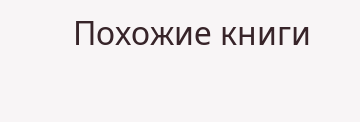Похожие книги